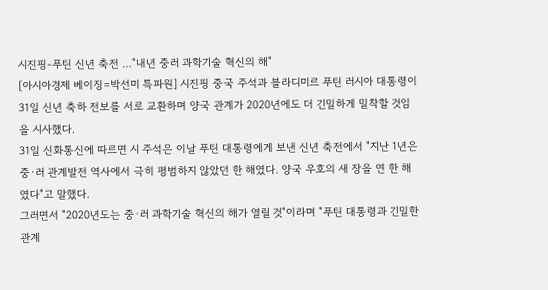시진핑-푸틴 신년 축전 …"내년 중러 과학기술 혁신의 해"
[아시아경제 베이징=박선미 특파원] 시진핑 중국 주석과 블라디미르 푸틴 러시아 대통령이 31일 신년 축하 전보를 서로 교환하며 양국 관계가 2020년에도 더 긴밀하게 밀착할 것임을 시사했다.
31일 신화통신에 따르면 시 주석은 이날 푸틴 대통령에게 보낸 신년 축전에서 "지난 1년은 중·러 관계발전 역사에서 극히 평범하지 않았던 한 해였다. 양국 우호의 새 장을 연 한 해였다"고 말했다.
그러면서 "2020년도는 중·러 과학기술 혁신의 해가 열릴 것"이라며 "푸틴 대통령과 긴밀한 관계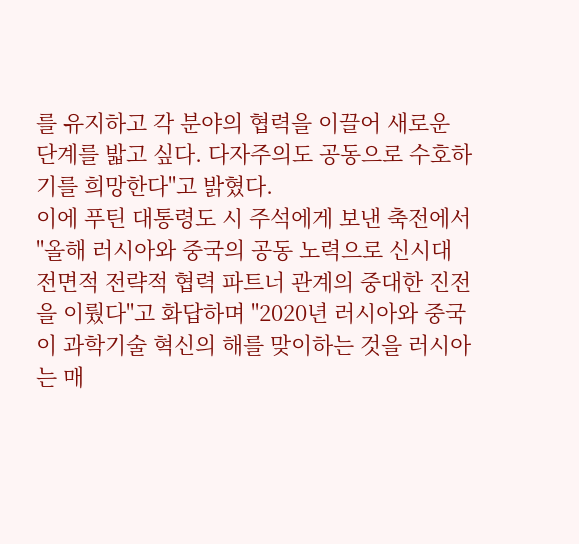를 유지하고 각 분야의 협력을 이끌어 새로운 단계를 밟고 싶다. 다자주의도 공동으로 수호하기를 희망한다"고 밝혔다.
이에 푸틴 대통령도 시 주석에게 보낸 축전에서 "올해 러시아와 중국의 공동 노력으로 신시대 전면적 전략적 협력 파트너 관계의 중대한 진전을 이뤘다"고 화답하며 "2020년 러시아와 중국이 과학기술 혁신의 해를 맞이하는 것을 러시아는 매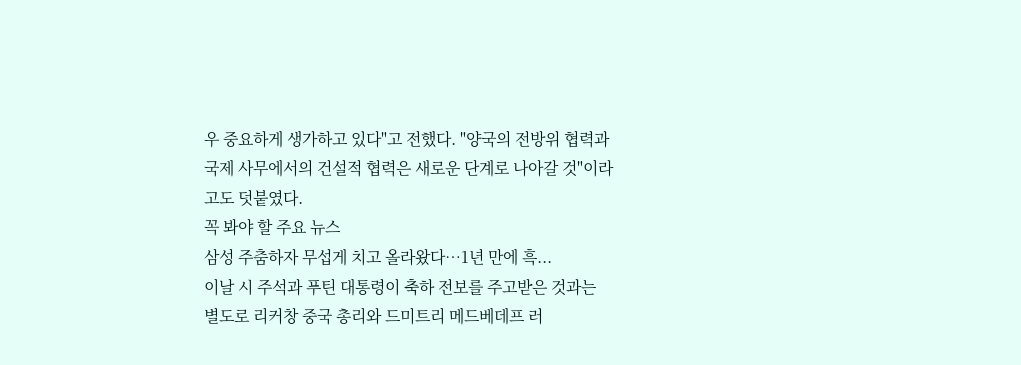우 중요하게 생가하고 있다"고 전했다. "양국의 전방위 협력과 국제 사무에서의 건설적 협력은 새로운 단계로 나아갈 것"이라고도 덧붙였다.
꼭 봐야 할 주요 뉴스
삼성 주춤하자 무섭게 치고 올라왔다…1년 만에 흑...
이날 시 주석과 푸틴 대통령이 축하 전보를 주고받은 것과는 별도로 리커창 중국 총리와 드미트리 메드베데프 러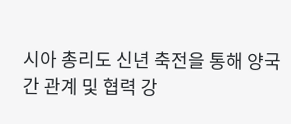시아 총리도 신년 축전을 통해 양국간 관계 및 협력 강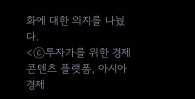화에 대한 의지를 나눴다.
<ⓒ투자가를 위한 경제콘텐츠 플랫폼, 아시아경제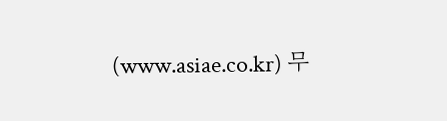(www.asiae.co.kr) 무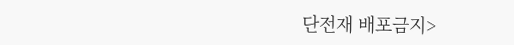단전재 배포금지>